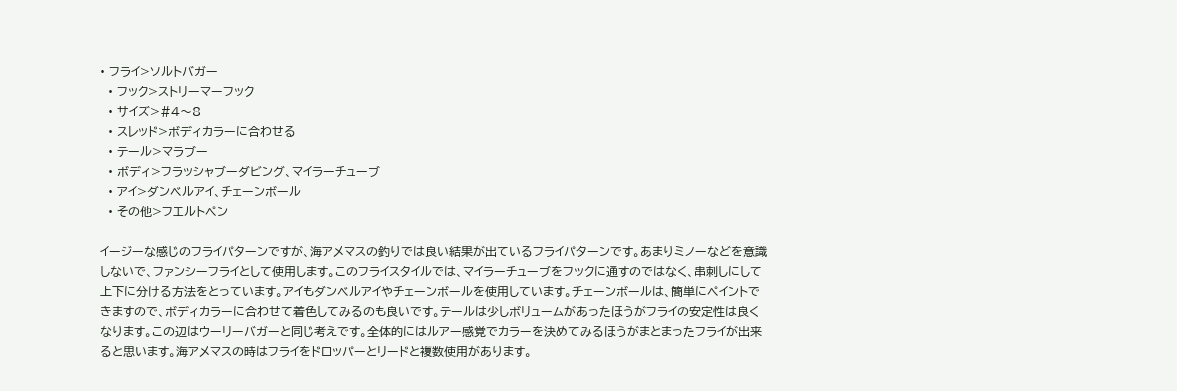• フライ>ソルトバガー
  • フック>ストリーマーフック
  • サイズ>#4〜8
  • スレッド>ボディカラーに合わせる
  • テール>マラブー
  • ボディ>フラッシャブーダビング、マイラーチューブ
  • アイ>ダンベルアイ、チェーンボール
  • その他>フエルトペン

イージーな感じのフライパターンですが、海アメマスの釣りでは良い結果が出ているフライパターンです。あまりミノーなどを意識しないで、ファンシーフライとして使用します。このフライスタイルでは、マイラーチューブをフックに通すのではなく、串刺しにして上下に分ける方法をとっています。アイもダンベルアイやチェーンボールを使用しています。チェーンボールは、簡単にペイントできますので、ボディカラーに合わせて着色してみるのも良いです。テールは少しボリュームがあったほうがフライの安定性は良くなります。この辺はウーリーバガーと同じ考えです。全体的にはルアー感覚でカラーを決めてみるほうがまとまったフライが出来ると思います。海アメマスの時はフライをドロッパーとリードと複数使用があります。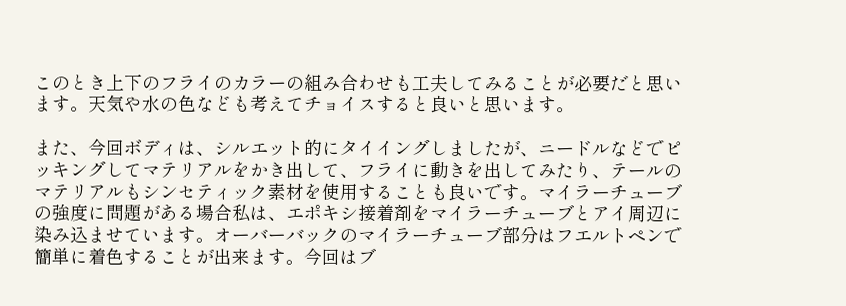このとき上下のフライのカラーの組み合わせも工夫してみることが必要だと思います。天気や水の色なども考えてチョイスすると良いと思います。

また、今回ボディは、シルエット的にタイイングしましたが、ニードルなどでピッキングしてマテリアルをかき出して、フライに動きを出してみたり、テールのマテリアルもシンセティック素材を使用することも良いです。マイラーチューブの強度に問題がある場合私は、エポキシ接着剤をマイラーチューブとアイ周辺に染み込ませています。オーバーバックのマイラーチューブ部分はフエルトペンで簡単に着色することが出来ます。今回はブ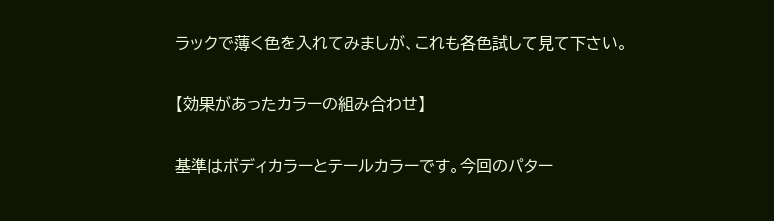ラックで薄く色を入れてみましが、これも各色試して見て下さい。

【効果があったカラーの組み合わせ】

基準はボディカラーとテールカラーです。今回のパター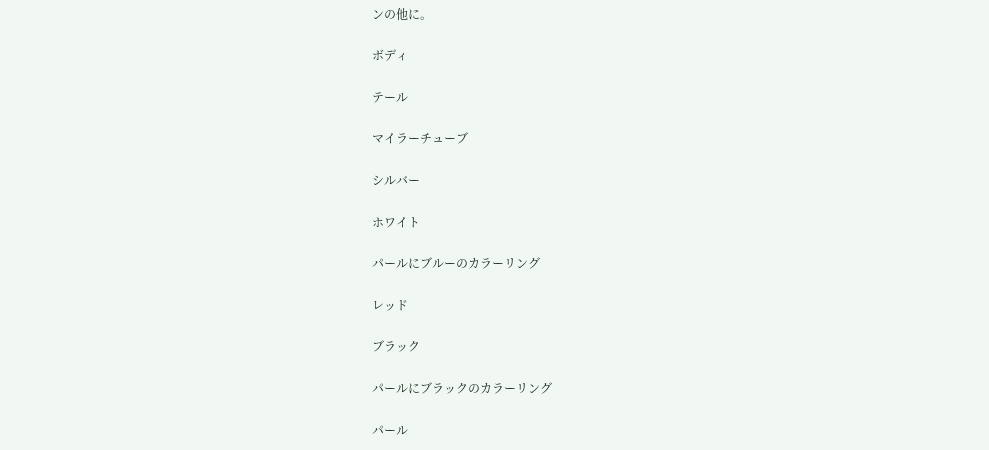ンの他に。

ボディ

テール

マイラーチューブ

シルバー

ホワイト

パールにブルーのカラーリング

レッド

ブラック

パールにブラックのカラーリング

パール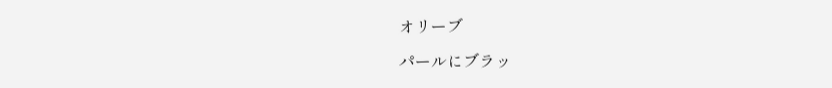オリーブ

パールにブラッ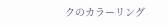クのカラーリング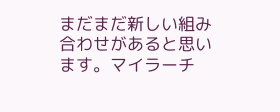まだまだ新しい組み合わせがあると思います。マイラーチ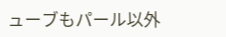ューブもパール以外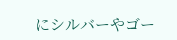にシルバーやゴー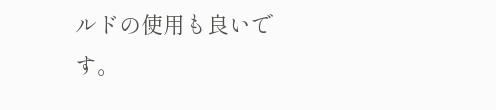ルドの使用も良いです。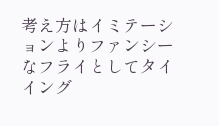考え方はイミテーションよりファンシーなフライとしてタイイング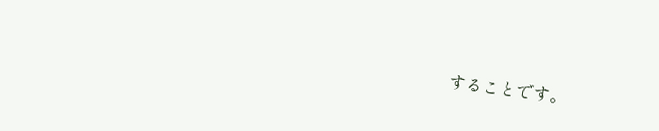することです。